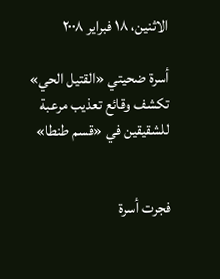الاثنين، ١٨ فبراير ٢٠٠٨

أسرة ضحيتي «القتيل الحي» تكشف وقائع تعذيب مرعبة للشقيقين في «قسم طنطا»


فجرت أسرة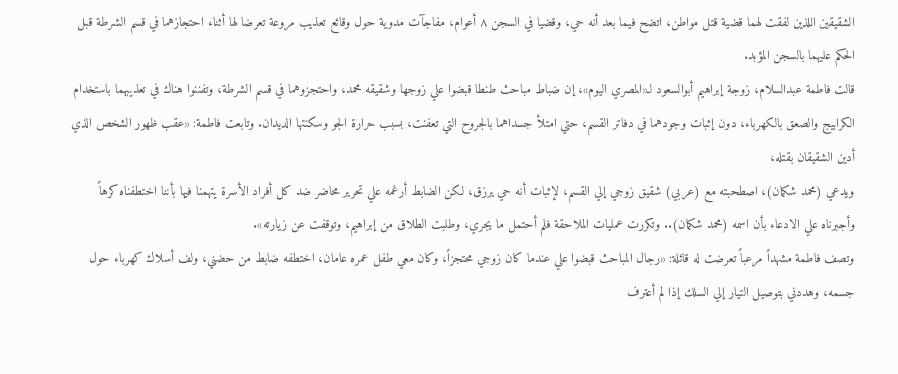الشقيقين اللذين لفقت لهما قضية قتل مواطن، اتضح فيما بعد أنه حي، وقضيا في السجن ٨ أعوام، مفاجآت مدوية حول وقائع تعذيب مروعة تعرضا لها أثناء احتجازهما في قسم الشرطة قبل الحكم عليهما بالسجن المؤبد.
قالت فاطمة عبدالسلام، زوجة إبراهيم أبوالسعود لـ«المصري اليوم»، إن ضباط مباحث طنطا قبضوا علي زوجها وشقيقه محمد، واحتجزوهما في قسم الشرطة، وتفننوا هناك في تعذيبهما باستخدام الكرابيج والصعق بالكهرباء، دون إثبات وجودهما في دفاتر القسم، حتي امتلأ جسداهما بالجروح التي تعفنت، بسبب حرارة الجو وسكنتها الديدان. وتابعت فاطمة: «عقب ظهور الشخص الذي أدين الشقيقان بقتله،
ويدعي (محمد شكمان)، اصطحبته مع (عربي) شقيق زوجي إلي القسم، لإثبات أنه حي يرزق، لكن الضابط أرغمه علي تحرير محاضر ضد كل أفراد الأسرة يتهمنا فيها بأننا اختطفناه كرهاً وأجبرناه علي الادعاء بأن اسمه (محمد شكمان).. وتكررت عمليات الملاحقة فلم أحتمل ما يجري، وطلبت الطلاق من إبراهيم، وتوقفت عن زيارته».
وتصف فاطمة مشهداً مرعباً تعرضت له قائلة: «رجال المباحث قبضوا علي عندما كان زوجي محتجزاً، وكان معي طفل عمره عامان، اختطفه ضابط من حضني، ولف أسلاك كهرباء حول جسمه، وهددني بتوصيل التيار إلي السلك إذا لم أعترف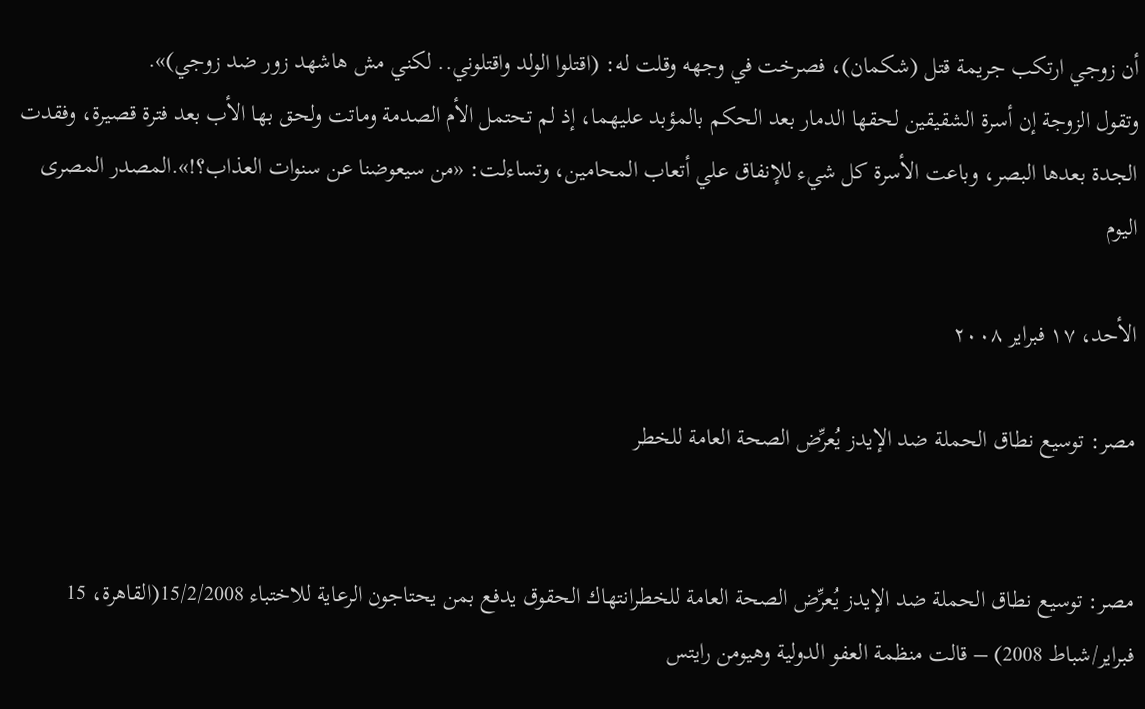أن زوجي ارتكب جريمة قتل (شكمان)، فصرخت في وجهه وقلت له: (اقتلوا الولد واقتلوني.. لكني مش هاشهد زور ضد زوجي)».
وتقول الزوجة إن أسرة الشقيقين لحقها الدمار بعد الحكم بالمؤبد عليهما، إذ لم تحتمل الأم الصدمة وماتت ولحق بها الأب بعد فترة قصيرة، وفقدت الجدة بعدها البصر، وباعت الأسرة كل شيء للإنفاق علي أتعاب المحامين، وتساءلت: «من سيعوضنا عن سنوات العذاب؟!».المصدر المصرى اليوم

الأحد، ١٧ فبراير ٢٠٠٨

مصر: توسيع نطاق الحملة ضد الإيدز يُعرِّض الصحة العامة للخطر


مصر: توسيع نطاق الحملة ضد الإيدز يُعرِّض الصحة العامة للخطرانتهاك الحقوق يدفع بمن يحتاجون الرعاية للاختباء 15/2/2008(القاهرة، 15 فبراير/شباط 2008) – قالت منظمة العفو الدولية وهيومن رايتس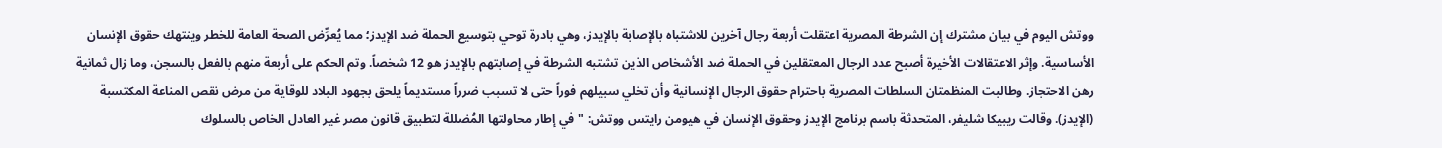ووتش اليوم في بيان مشترك إن الشرطة المصرية اعتقلت أربعة رجال آخرين للاشتباه بالإصابة بالإيدز، وهي بادرة توحي بتوسيع الحملة ضد الإيدز؛ مما يُعرِّض الصحة العامة للخطر وينتهك حقوق الإنسان الأساسية. وإثر الاعتقالات الأخيرة أصبح عدد الرجال المعتقلين في الحملة ضد الأشخاص الذين تشتبه الشرطة في إصابتهم بالإيدز هو 12 شخصاً. وتم الحكم على أربعة منهم بالفعل بالسجن، وما زال ثمانية رهن الاحتجاز. وطالبت المنظمتان السلطات المصرية باحترام حقوق الرجال الإنسانية وأن تخلي سبيلهم فوراً حتى لا تسبب ضرراً مستديماً يلحق بجهود البلاد للوقاية من مرض نقص المناعة المكتسبة (الإيدز). وقالت ريبيكا شليفر، المتحدثة باسم برنامج الإيدز وحقوق الإنسان في هيومن رايتس ووتش: "في إطار محاولتها المُضللة لتطبيق قانون مصر غير العادل الخاص بالسلوك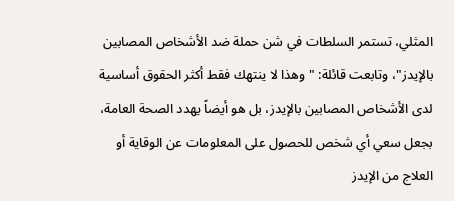المثلي، تستمر السلطات في شن حملة ضد الأشخاص المصابين بالإيدز"، وتابعت قائلة: "وهذا لا ينتهك فقط أكثر الحقوق أساسية لدى الأشخاص المصابين بالإيدز، بل هو أيضاً يهدد الصحة العامة، بجعل سعي أي شخص للحصول على المعلومات عن الوقاية أو العلاج من الإيدز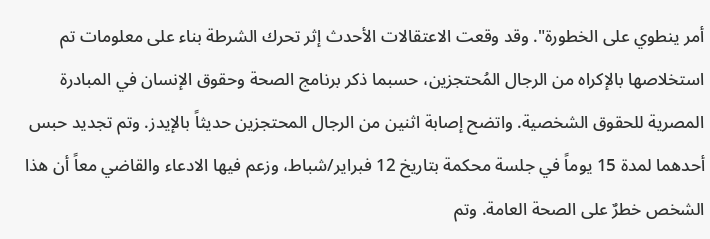أمر ينطوي على الخطورة". وقد وقعت الاعتقالات الأحدث إثر تحرك الشرطة بناء على معلومات تم استخلاصها بالإكراه من الرجال المُحتجزين، حسبما ذكر برنامج الصحة وحقوق الإنسان في المبادرة المصرية للحقوق الشخصية. واتضح إصابة اثنين من الرجال المحتجزين حديثاً بالإيدز. وتم تجديد حبس أحدهما لمدة 15 يوماً في جلسة محكمة بتاريخ 12 فبراير/شباط، وزعم فيها الادعاء والقاضي معاً أن هذا الشخص خطرٌ على الصحة العامة. وتم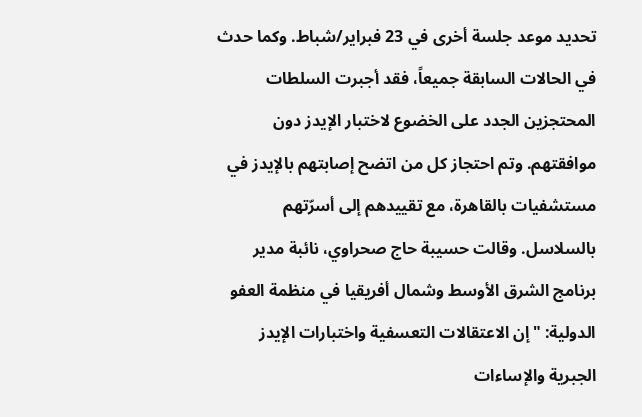تحديد موعد جلسة أخرى في 23 فبراير/شباط. وكما حدث في الحالات السابقة جميعاً، فقد أجبرت السلطات المحتجزين الجدد على الخضوع لاختبار الإيدز دون موافقتهم. وتم احتجاز كل من اتضح إصابتهم بالإيدز في مستشفيات بالقاهرة، مع تقييدهم إلى أسرّتهم بالسلاسل. وقالت حسيبة حاج صحراوي، نائبة مدير برنامج الشرق الأوسط وشمال أفريقيا في منظمة العفو الدولية: "إن الاعتقالات التعسفية واختبارات الإيدز الجبرية والإساءات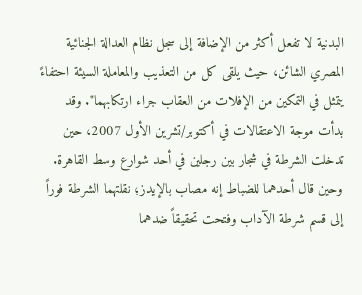البدنية لا تفعل أكثر من الإضافة إلى سجل نظام العدالة الجنائية المصري الشائن، حيث يلقى كل من التعذيب والمعاملة السيئة احتفاءً يتمثل في التمكين من الإفلات من العقاب جراء ارتكابهما". وقد بدأت موجة الاعتقالات في أكتوبر/تشرين الأول 2007، حين تدخلت الشرطة في شجار بين رجلين في أحد شوارع وسط القاهرة. وحين قال أحدهما للضباط إنه مصاب بالإيدز؛ نقلتهما الشرطة فوراً إلى قسم شرطة الآداب وفتحت تحقيقاً ضدهما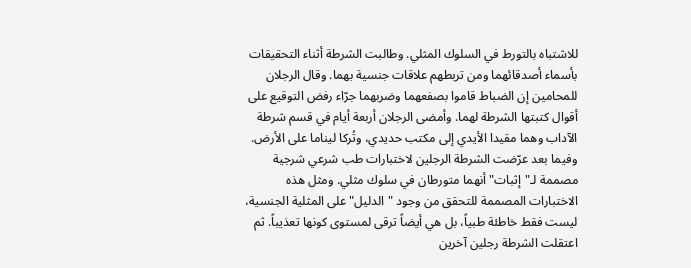للاشتباه بالتورط في السلوك المثلي. وطالبت الشرطة أثناء التحقيقات بأسماء أصدقائهما ومن تربطهم علاقات جنسية بهما. وقال الرجلان للمحامين إن الضباط قاموا بصفعهما وضربهما جرّاء رفض التوقيع على أقوال كتبتها الشرطة لهما. وأمضى الرجلان أربعة أيام في قسم شرطة الآداب وهما مقيدا الأيدي إلى مكتب حديدي، وتُركا ليناما على الأرض. وفيما بعد عرّضت الشرطة الرجلين لاختبارات طب شرعي شرجية مصممة لـ"إثبات" أنهما متورطان في سلوك مثلي. ومثل هذه الاختبارات المصممة للتحقق من وجود "الدليل" على المثلية الجنسية، ليست فقط خاطئة طبياً، بل هي أيضاً ترقى لمستوى كونها تعذيباً. ثم اعتقلت الشرطة رجلين آخرين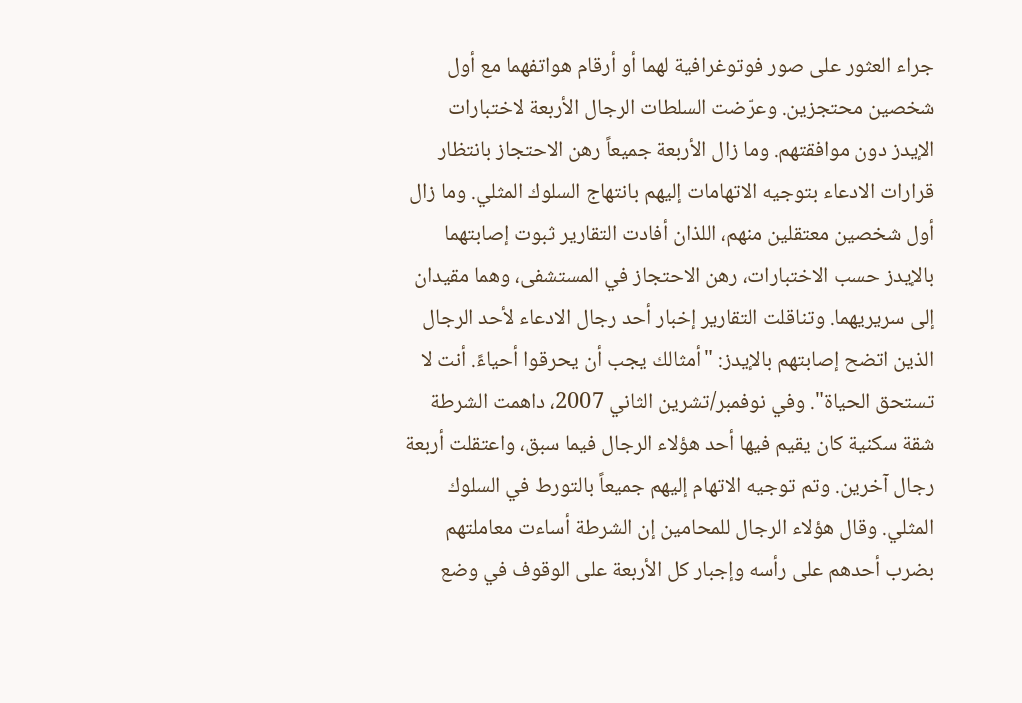جراء العثور على صور فوتوغرافية لهما أو أرقام هواتفهما مع أول شخصين محتجزين. وعرّضت السلطات الرجال الأربعة لاختبارات الإيدز دون موافقتهم. وما زال الأربعة جميعاً رهن الاحتجاز بانتظار قرارات الادعاء بتوجيه الاتهامات إليهم بانتهاج السلوك المثلي. وما زال أول شخصين معتقلين منهم، اللذان أفادت التقارير ثبوت إصابتهما بالإيدز حسب الاختبارات، رهن الاحتجاز في المستشفى، وهما مقيدان إلى سريريهما. وتناقلت التقارير إخبار أحد رجال الادعاء لأحد الرجال الذين اتضح إصابتهم بالإيدز: "أمثالك يجب أن يحرقوا أحياءً. أنت لا تستحق الحياة". وفي نوفمبر/تشرين الثاني 2007، داهمت الشرطة شقة سكنية كان يقيم فيها أحد هؤلاء الرجال فيما سبق، واعتقلت أربعة رجال آخرين. وتم توجيه الاتهام إليهم جميعاً بالتورط في السلوك المثلي. وقال هؤلاء الرجال للمحامين إن الشرطة أساءت معاملتهم بضرب أحدهم على رأسه وإجبار كل الأربعة على الوقوف في وضع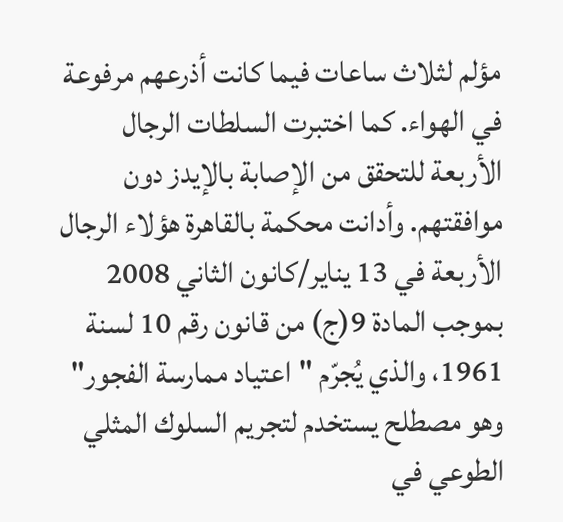مؤلم لثلاث ساعات فيما كانت أذرعهم مرفوعة في الهواء. كما اختبرت السلطات الرجال الأربعة للتحقق من الإصابة بالإيدز دون موافقتهم. وأدانت محكمة بالقاهرة هؤلاء الرجال الأربعة في 13 يناير/كانون الثاني 2008 بموجب المادة 9(ج) من قانون رقم 10 لسنة 1961، والذي يُجرّم "اعتياد ممارسة الفجور" وهو مصطلح يستخدم لتجريم السلوك المثلي الطوعي في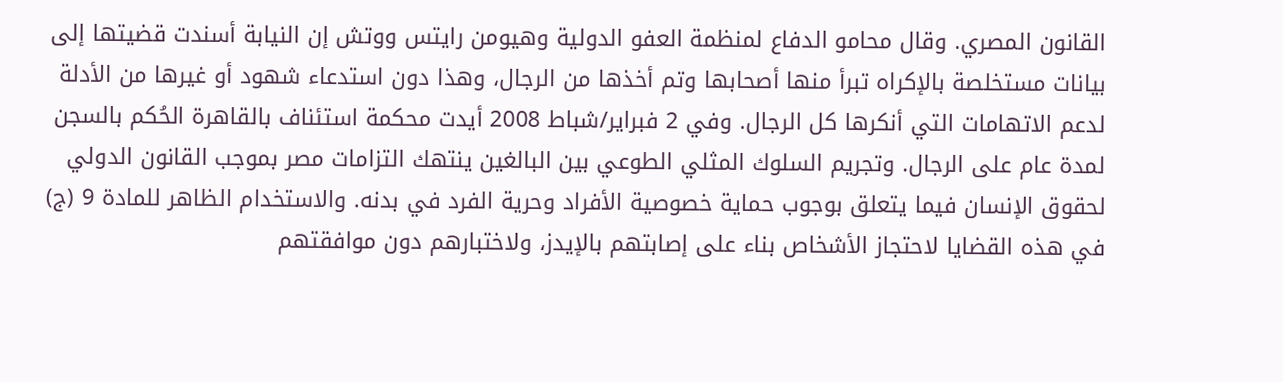القانون المصري. وقال محامو الدفاع لمنظمة العفو الدولية وهيومن رايتس ووتش إن النيابة أسندت قضيتها إلى بيانات مستخلصة بالإكراه تبرأ منها أصحابها وتم أخذها من الرجال، وهذا دون استدعاء شهود أو غيرها من الأدلة لدعم الاتهامات التي أنكرها كل الرجال. وفي 2 فبراير/شباط 2008 أيدت محكمة استئناف بالقاهرة الحُكم بالسجن لمدة عام على الرجال. وتجريم السلوك المثلي الطوعي بين البالغين ينتهك التزامات مصر بموجب القانون الدولي لحقوق الإنسان فيما يتعلق بوجوب حماية خصوصية الأفراد وحرية الفرد في بدنه. والاستخدام الظاهر للمادة 9 (ج) في هذه القضايا لاحتجاز الأشخاص بناء على إصابتهم بالإيدز، ولاختبارهم دون موافقتهم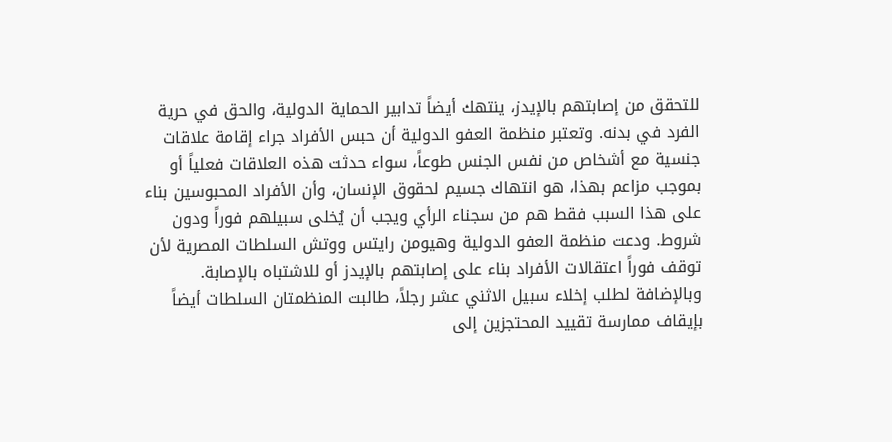للتحقق من إصابتهم بالإيدز، ينتهك أيضاً تدابير الحماية الدولية، والحق في حرية الفرد في بدنه. وتعتبر منظمة العفو الدولية أن حبس الأفراد جراء إقامة علاقات جنسية مع أشخاص من نفس الجنس طوعاً، سواء حدثت هذه العلاقات فعلياً أو بموجب مزاعم بهذا، هو انتهاك جسيم لحقوق الإنسان، وأن الأفراد المحبوسين بناء على هذا السبب فقط هم من سجناء الرأي ويجب أن يُخلى سبيلهم فوراً ودون شروط. ودعت منظمة العفو الدولية وهيومن رايتس ووتش السلطات المصرية لأن توقف فوراً اعتقالات الأفراد بناء على إصابتهم بالإيدز أو للاشتباه بالإصابة. وبالإضافة لطلب إخلاء سبيل الاثني عشر رجلاً، طالبت المنظمتان السلطات أيضاً بإيقاف ممارسة تقييد المحتجزين إلى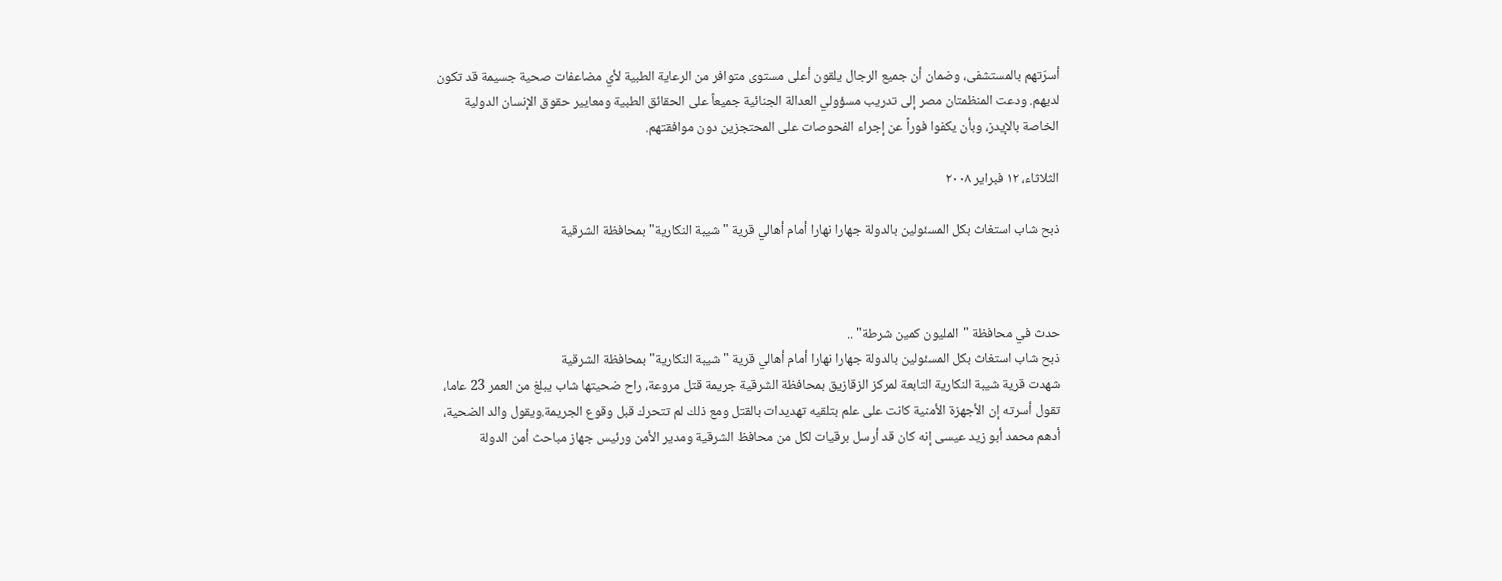أسرّتهم بالمستشفى، وضمان أن جميع الرجال يلقون أعلى مستوى متوافر من الرعاية الطبية لأي مضاعفات صحية جسيمة قد تكون لديهم. ودعت المنظمتان مصر إلى تدريب مسؤولي العدالة الجنائية جميعاً على الحقائق الطبية ومعايير حقوق الإنسان الدولية الخاصة بالإيدز، وبأن يكفوا فوراً عن إجراء الفحوصات على المحتجزين دون موافقتهم.

الثلاثاء، ١٢ فبراير ٢٠٠٨

ذبح شاب استغاث بكل المسئولين بالدولة جهارا نهارا أمام أهالي قرية "شيبة النكارية" بمحافظة الشرقية



حدث في محافظة "المليون كمين شرطة" ..
ذبح شاب استغاث بكل المسئولين بالدولة جهارا نهارا أمام أهالي قرية "شيبة النكارية" بمحافظة الشرقية
شهدت قرية شيبة النكارية التابعة لمركز الزقازيق بمحافظة الشرقية جريمة قتل مروعة، راح ضحيتها شاب يبلغ من العمر 23 عاما، تقول أسرته إن الأجهزة الأمنية كانت على علم بتلقيه تهديدات بالقتل ومع ذلك لم تتحرك قبل وقوع الجريمة.ويقول والد الضحية، أدهم محمد أبو زيد عيسى إنه كان قد أرسل برقيات لكل من محافظ الشرقية ومدير الأمن ورئيس جهاز مباحث أمن الدولة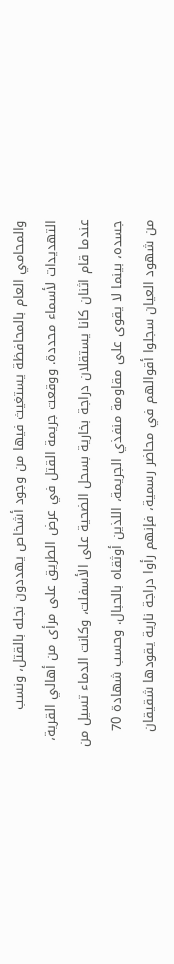والمحامي العام بالمحافظة يستغيث فيها من وجود أشخاص يهددون نجله بالقتل، ونسب التهديدات لأسماء محددة. ووقعت جريمة القتل في عرض الطريق على مرأى من أهالي القرية، عندما قام اثنان كانا يستقلان دراجة بخارية بسحل الضحية على الأسفلت، وكانت الدماء تسيل من جسده، بينما لا يقوى على مقاومة منفذي الجريمة، اللذين أوثقاه بالحبال. وحسب شهادة 70 من شهود العيان سجلوا أقوالهم في محاضر رسمية، فإنهم رأوا دراجة نارية يقودها شقيقان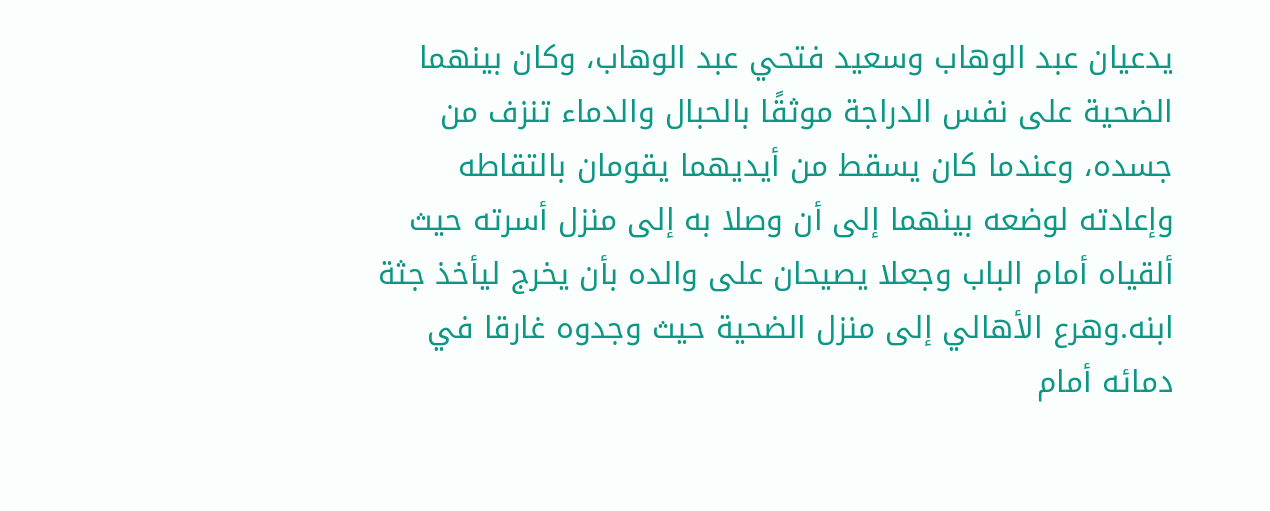يدعيان عبد الوهاب وسعيد فتحي عبد الوهاب، وكان بينهما الضحية على نفس الدراجة موثقًا بالحبال والدماء تنزف من جسده، وعندما كان يسقط من أيديهما يقومان بالتقاطه وإعادته لوضعه بينهما إلى أن وصلا به إلى منزل أسرته حيث ألقياه أمام الباب وجعلا يصيحان على والده بأن يخرج ليأخذ جثة ابنه.وهرع الأهالي إلى منزل الضحية حيث وجدوه غارقا في دمائه أمام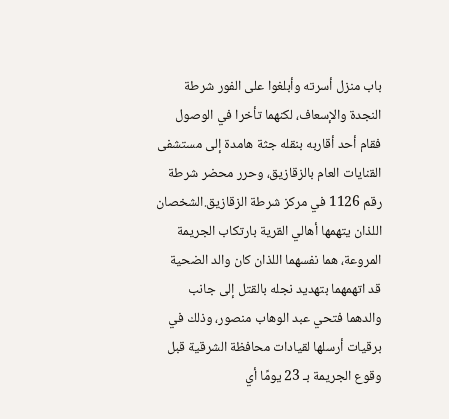باب منزل أسرته وأبلغوا على الفور شرطة النجدة والإسعاف، لكنهما تأخرا في الوصول فقام أحد أقاربه بنقله جثة هامدة إلى مستشفى القنايات العام بالزقازيق، وحرر محضر شرطة رقم 1126 في مركز شرطة الزقازيق.الشخصان اللذان يتهمها أهالي القرية بارتكاب الجريمة المروعة، هما نفسهما اللذان كان والد الضحية قد اتهمهما بتهديد نجله بالقتل إلى جانب والدهما فتحي عبد الوهاب منصور، وذلك في برقيات أرسلها لقيادات محافظة الشرقية قبل وقوع الجريمة بـ 23 يومًا أي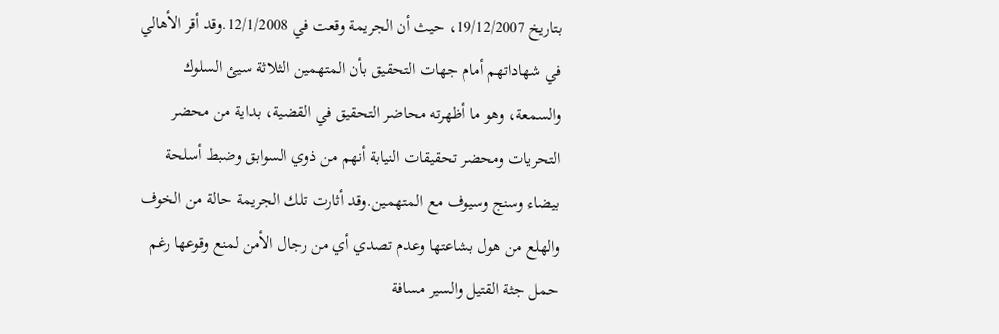بتاريخ 19/12/2007، حيث أن الجريمة وقعت في 12/1/2008.وقد أقر الأهالي في شهاداتهم أمام جهات التحقيق بأن المتهمين الثلاثة سيئ السلوك والسمعة، وهو ما أظهرته محاضر التحقيق في القضية، بداية من محضر التحريات ومحضر تحقيقات النيابة أنهم من ذوي السوابق وضبط أسلحة بيضاء وسنج وسيوف مع المتهمين.وقد أثارت تلك الجريمة حالة من الخوف والهلع من هول بشاعتها وعدم تصدي أي من رجال الأمن لمنع وقوعها رغم حمل جثة القتيل والسير مسافة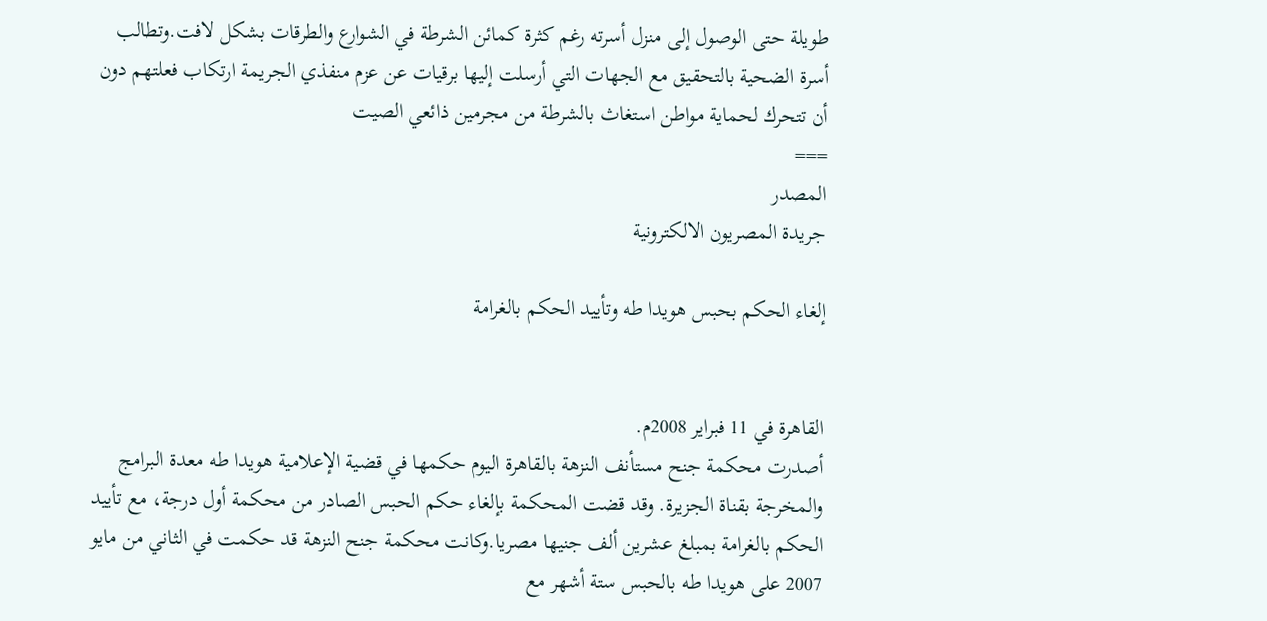طويلة حتى الوصول إلى منزل أسرته رغم كثرة كمائن الشرطة في الشوارع والطرقات بشكل لافت.وتطالب أسرة الضحية بالتحقيق مع الجهات التي أرسلت إليها برقيات عن عزم منفذي الجريمة ارتكاب فعلتهم دون أن تتحرك لحماية مواطن استغاث بالشرطة من مجرمين ذائعي الصيت
===
المصدر
جريدة المصريون الالكترونية

إلغاء الحكم بحبس هويدا طه وتأييد الحكم بالغرامة


القاهرة في 11 فبراير 2008م.
أصدرت محكمة جنح مستأنف النزهة بالقاهرة اليوم حكمها في قضية الإعلامية هويدا طه معدة البرامج والمخرجة بقناة الجزيرة. وقد قضت المحكمة بإلغاء حكم الحبس الصادر من محكمة أول درجة، مع تأييد الحكم بالغرامة بمبلغ عشرين ألف جنيها مصريا.وكانت محكمة جنح النزهة قد حكمت في الثاني من مايو 2007 على هويدا طه بالحبس ستة أشهر مع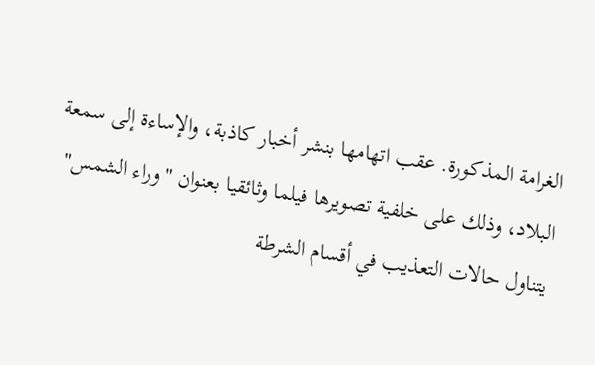الغرامة المذكورة. عقب اتهامها بنشر أخبار كاذبة، والإساءة إلى سمعة البلاد، وذلك على خلفية تصويرها فيلما وثائقيا بعنوان "وراء الشمس" يتناول حالات التعذيب في أقسام الشرطة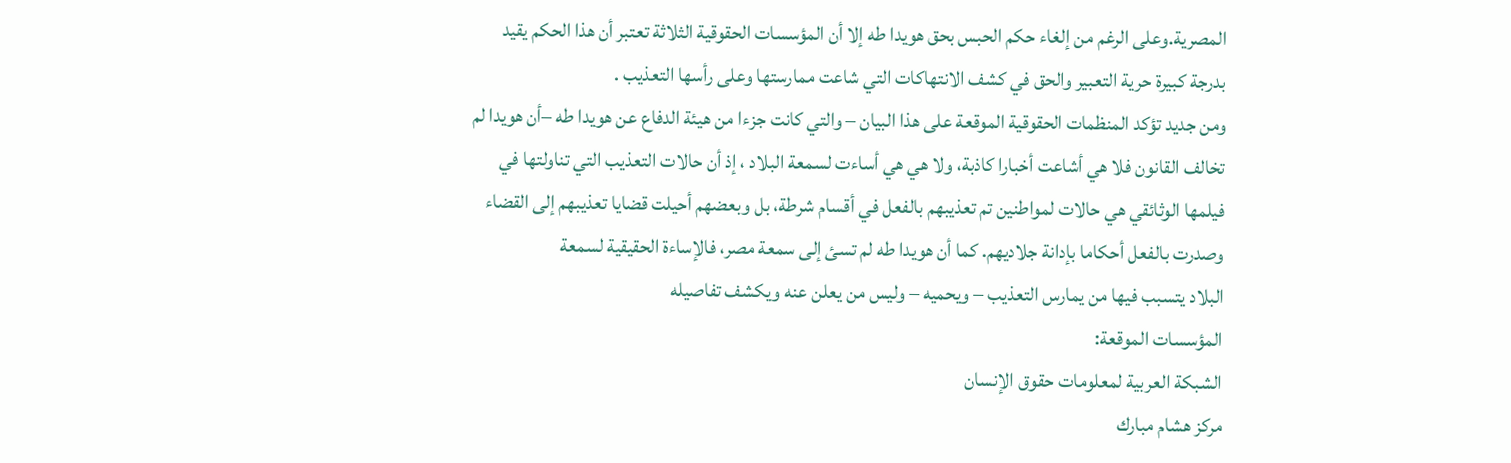المصرية.وعلى الرغم من إلغاء حكم الحبس بحق هويدا طه إلا أن المؤسسات الحقوقية الثلاثة تعتبر أن هذا الحكم يقيد بدرجة كبيرة حرية التعبير والحق في كشف الانتهاكات التي شاعت ممارستها وعلى رأسها التعذيب .
ومن جديد تؤكد المنظمات الحقوقية الموقعة على هذا البيان – والتي كانت جزءا من هيئة الدفاع عن هويدا طه –أن هويدا لم تخالف القانون فلا هي أشاعت أخبارا كاذبة، ولا هي هي أساءت لسمعة البلاد ، إذ أن حالات التعذيب التي تناولتها في فيلمها الوثائقي هي حالات لمواطنين تم تعذيبهم بالفعل في أقسام شرطة، بل وبعضهم أحيلت قضايا تعذيبهم إلى القضاء وصدرت بالفعل أحكاما بإدانة جلاديهم. كما أن هويدا طه لم تسئ إلى سمعة مصر، فالإساءة الحقيقية لسمعة
البلاد يتسبب فيها من يمارس التعذيب – ويحميه – وليس من يعلن عنه ويكشف تفاصيله
المؤسسات الموقعة:
الشبكة العربية لمعلومات حقوق الإنسان
مركز هشام مبارك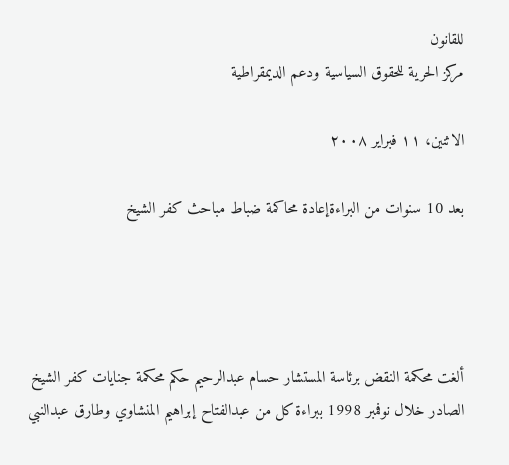للقانون
مركز الحرية للحقوق السياسية ودعم الديمقراطية

الاثنين، ١١ فبراير ٢٠٠٨

بعد 10 سنوات من البراءةإعادة محاكمة ضباط مباحث كفر الشيخ




ألغت محكمة النقض برئاسة المستشار حسام عبدالرحيم حكم محكمة جنايات كفر الشيخ الصادر خلال نوفمبر 1998 ببراءة كل من عبدالفتاح إبراهيم المنشاوي وطارق عبدالنبي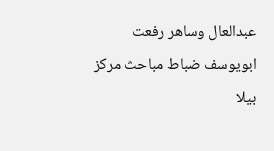عبدالعال وساهر رفعت ابويوسف ضباط مباحث مركز بيلا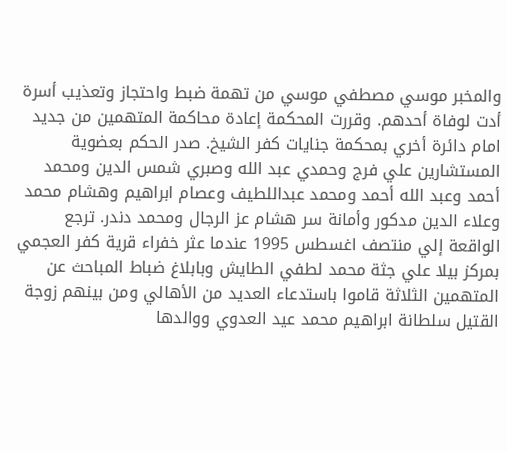والمخبر موسي مصطفي موسي من تهمة ضبط واحتجاز وتعذيب أسرة أدت لوفاة أحدهم. وقررت المحكمة إعادة محاكمة المتهمين من جديد امام دائرة أخري بمحكمة جنايات كفر الشيخ. صدر الحكم بعضوية المستشارين علي فرج وحمدي عبد الله وصبري شمس الدين ومحمد أحمد وعبد الله أحمد ومحمد عبداللطيف وعصام ابراهيم وهشام محمد وعلاء الدين مدكور وأمانة سر هشام عز الرجال ومحمد دندر. ترجع الواقعة إلي منتصف اغسطس 1995 عندما عثر خفراء قرية كفر العجمي بمركز بيلا علي جثة محمد لطفي الطايش وبابلاغ ضباط المباحث عن المتهمين الثلاثة قاموا باستدعاء العديد من الأهالي ومن بينهم زوجة القتيل سلطانة ابراهيم محمد عيد العدوي ووالدها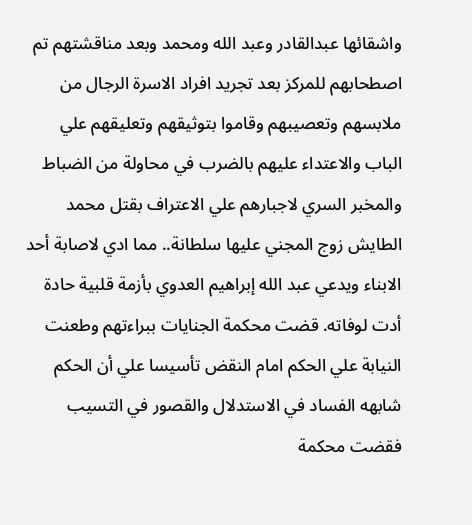واشقائها عبدالقادر وعبد الله ومحمد وبعد مناقشتهم تم اصطحابهم للمركز بعد تجريد افراد الاسرة الرجال من ملابسهم وتعصيبهم وقاموا بتوثيقهم وتعليقهم علي الباب والاعتداء عليهم بالضرب في محاولة من الضباط والمخبر السري لاجبارهم علي الاعتراف بقتل محمد الطايش زوج المجني عليها سلطانة.. مما ادي لاصابة أحد الابناء ويدعي عبد الله إبراهيم العدوي بأزمة قلبية حادة أدت لوفاته. قضت محكمة الجنايات ببراءتهم وطعنت النيابة علي الحكم امام النقض تأسيسا علي أن الحكم شابهه الفساد في الاستدلال والقصور في التسيب فقضت محكمة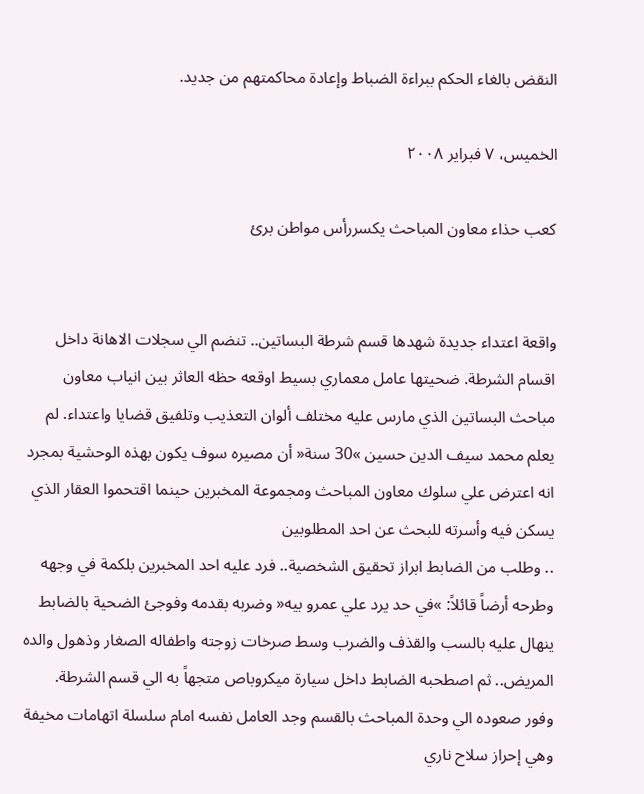النقض بالغاء الحكم ببراءة الضباط وإعادة محاكمتهم من جديد.

الخميس، ٧ فبراير ٢٠٠٨

كعب حذاء معاون المباحث يكسررأس مواطن برئ


واقعة اعتداء جديدة شهدها قسم شرطة البساتين.. تنضم الي سجلات الاهانة داخل اقسام الشرطة. ضحيتها عامل معماري بسيط اوقعه حظه العاثر بين انياب معاون مباحث البساتين الذي مارس عليه مختلف ألوان التعذيب وتلفيق قضايا واعتداء. لم يعلم محمد سيف الدين حسين »30 سنة« أن مصيره سوف يكون بهذه الوحشية بمجرد انه اعترض علي سلوك معاون المباحث ومجموعة المخبرين حينما اقتحموا العقار الذي يسكن فيه وأسرته للبحث عن احد المطلوبين
.. وطلب من الضابط ابراز تحقيق الشخصية.. فرد عليه احد المخبرين بلكمة في وجهه وطرحه أرضاً قائلاً: »في حد يرد علي عمرو بيه« وضربه بقدمه وفوجئ الضحية بالضابط ينهال عليه بالسب والقذف والضرب وسط صرخات زوجته واطفاله الصغار وذهول والده المريض.. ثم اصطحبه الضابط داخل سيارة ميكروباص متجهاً به الي قسم الشرطة.
وفور صعوده الي وحدة المباحث بالقسم وجد العامل نفسه امام سلسلة اتهامات مخيفة وهي إحراز سلاح ناري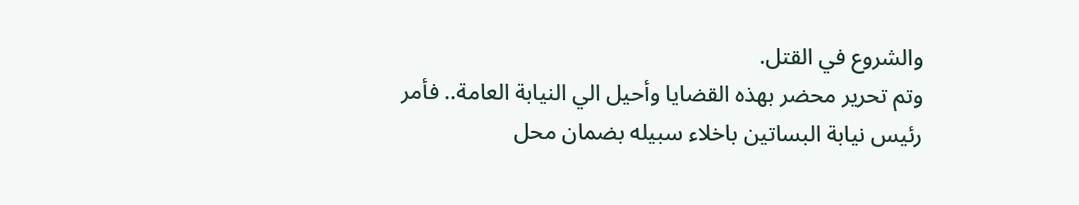والشروع في القتل.
وتم تحرير محضر بهذه القضايا وأحيل الي النيابة العامة.. فأمر رئيس نيابة البساتين باخلاء سبيله بضمان محل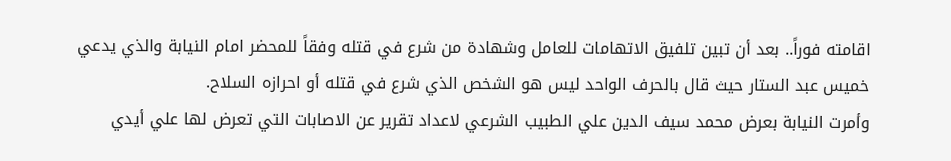اقامته فوراً.. بعد أن تبين تلفيق الاتهامات للعامل وشهادة من شرع في قتله وفقاً للمحضر امام النيابة والذي يدعي خميس عبد الستار حيث قال بالحرف الواحد ليس هو الشخص الذي شرع في قتله أو احرازه السلاح.
وأمرت النيابة بعرض محمد سيف الدين علي الطبيب الشرعي لاعداد تقرير عن الاصابات التي تعرض لها علي أيدي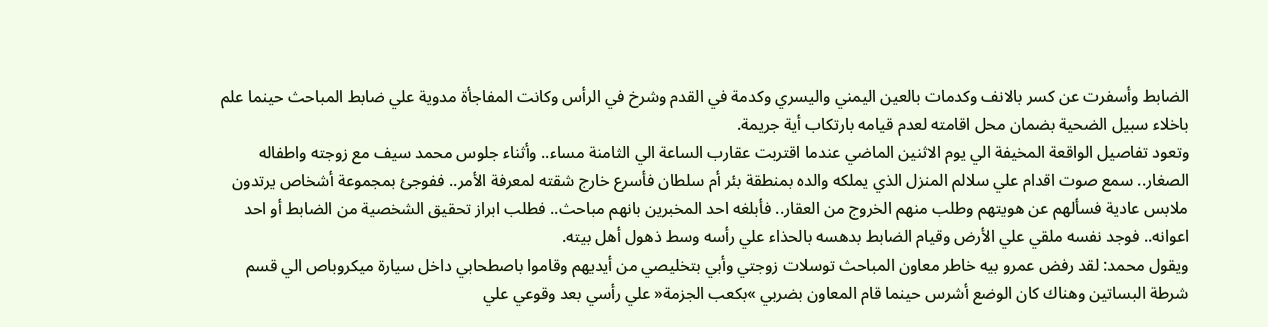الضابط وأسفرت عن كسر بالانف وكدمات بالعين اليمني واليسري وكدمة في القدم وشرخ في الرأس وكانت المفاجأة مدوية علي ضابط المباحث حينما علم باخلاء سبيل الضحية بضمان محل اقامته لعدم قيامه بارتكاب أية جريمة.
وتعود تفاصيل الواقعة المخيفة الي يوم الاثنين الماضي عندما اقتربت عقارب الساعة الي الثامنة مساء.. وأثناء جلوس محمد سيف مع زوجته واطفاله الصغار.. سمع صوت اقدام علي سلالم المنزل الذي يملكه والده بمنطقة بئر أم سلطان فأسرع خارج شقته لمعرفة الأمر.. ففوجئ بمجموعة أشخاص يرتدون ملابس عادية فسألهم عن هويتهم وطلب منهم الخروج من العقار.. فأبلغه احد المخبرين بانهم مباحث.. فطلب ابراز تحقيق الشخصية من الضابط أو احد اعوانه.. فوجد نفسه ملقي علي الأرض وقيام الضابط بدهسه بالحذاء علي رأسه وسط ذهول أهل بيته.
ويقول محمد: لقد رفض عمرو بيه خاطر معاون المباحث توسلات زوجتي وأبي بتخليصي من أيديهم وقاموا باصطحابي داخل سيارة ميكروباص الي قسم شرطة البساتين وهناك كان الوضع أشرس حينما قام المعاون بضربي »بكعب الجزمة« علي رأسي بعد وقوعي علي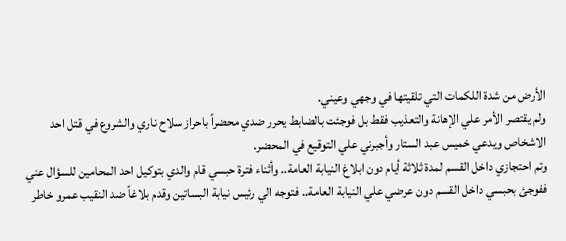الأرض من شدة اللكمات التي تلقيتها في وجهي وعيني.
ولم يقتصر الأمر علي الإهانة والتعذيب فقط بل فوجئت بالضابط يحرر ضدي محضراً باحراز سلاح ناري والشروع في قتل احد الاشخاص ويدعي خميس عبد الستار وأجبرني علي التوقيع في المحضر.
وتم احتجازي داخل القسم لمدة ثلاثة أيام دون ابلاغ النيابة العامة.. وأثناء فترة حبسي قام والدي بتوكيل احد المحامين للسؤال عني ففوجئ بحبسي داخل القسم دون عرضي علي النيابة العامة.. فتوجه الي رئيس نيابة البساتين وقدم بلاغاً ضد النقيب عمرو خاطر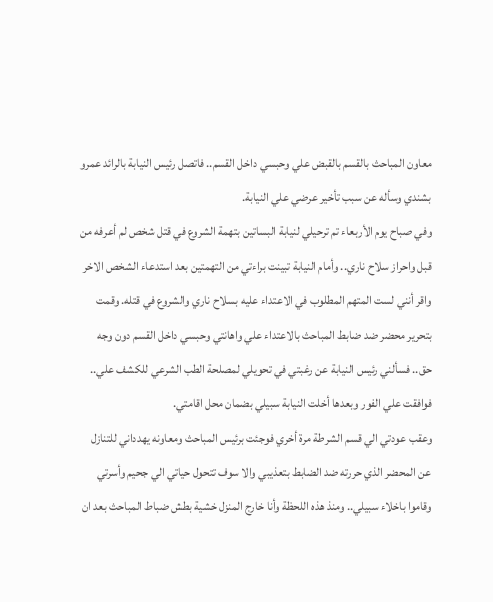معاون المباحث بالقسم بالقبض علي وحبسي داخل القسم.. فاتصل رئيس النيابة بالرائد عمرو بشندي وسأله عن سبب تأخير عرضي علي النيابة.
وفي صباح يوم الأربعاء تم ترحيلي لنيابة البساتين بتهمة الشروع في قتل شخص لم أعرفه من قبل واحراز سلاح ناري.. وأمام النيابة تبينت براءتي من التهمتين بعد استدعاء الشخص الاخر واقر أنني لست المتهم المطلوب في الاعتداء عليه بسلاح ناري والشروع في قتله. وقمت بتحرير محضر ضد ضابط المباحث بالاعتداء علي واهانتي وحبسي داخل القسم دون وجه حق.. فسألني رئيس النيابة عن رغبتي في تحويلي لمصلحة الطب الشرعي للكشف علي.. فوافقت علي الفور وبعدها أخلت النيابة سبيلي بضمان محل اقامتي.
وعقب عودتي الي قسم الشرطة مرة أخري فوجئت برئيس المباحث ومعاونه يهدداني للتنازل عن المحضر الذي حررته ضد الضابط بتعذيبي والا سوف تتحول حياتي الي جحيم وأسرتي وقاموا باخلاء سبيلي.. ومنذ هذه اللحظة وأنا خارج المنزل خشية بطش ضباط المباحث بعد ان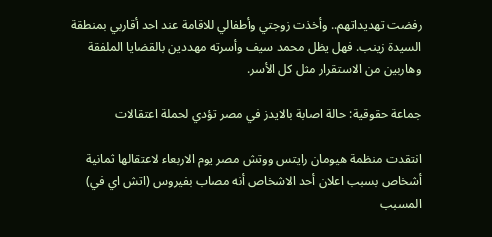رفضت تهديداتهم.. وأخذت زوجتي وأطفالي للاقامة عند احد أقاربي بمنطقة السيدة زينب. فهل يظل محمد سيف وأسرته مهددين بالقضايا الملفقة وهاربين من الاستقرار مثل كل الأسر.

جماعة حقوقية: حالة اصابة بالايدز في مصر تؤدي لحملة اعتقالات

انتقدت منظمة هيومان رايتس ووتش مصر يوم الاربعاء لاعتقالها ثمانية أشخاص بسبب اعلان أحد الاشخاص أنه مصاب بفيروس (اتش اي في) المسبب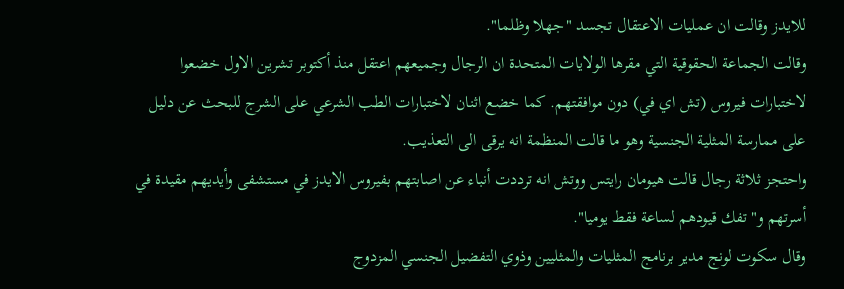للايدز وقالت ان عمليات الاعتقال تجسد "جهلا وظلما".
وقالت الجماعة الحقوقية التي مقرها الولايات المتحدة ان الرجال وجميعهم اعتقل منذ أكتوبر تشرين الاول خضعوا لاختبارات فيروس (تش اي في) دون موافقتهم. كما خضع اثنان لاختبارات الطب الشرعي على الشرج للبحث عن دليل على ممارسة المثلية الجنسية وهو ما قالت المنظمة انه يرقى الى التعذيب.
واحتجز ثلاثة رجال قالت هيومان رايتس ووتش انه ترددت أنباء عن اصابتهم بفيروس الايدز في مستشفى وأيديهم مقيدة في أسرتهم و"تفك قيودهم لساعة فقط يوميا".
وقال سكوت لونج مدير برنامج المثليات والمثليين وذوي التفضيل الجنسي المزدوج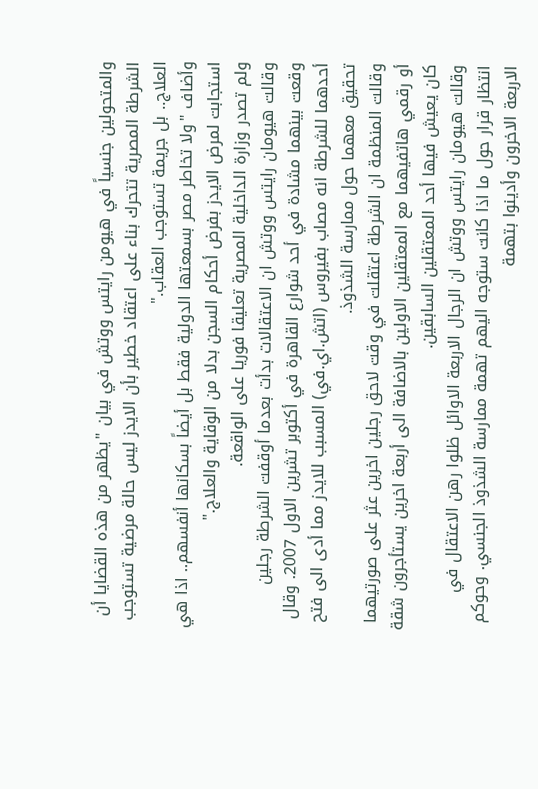والمتحولين جنسياً في هيومن رايتس ووتش في بيان "يظهر من هذه القضايا أن الشرطة المصرية تتحرك بناء على اعتقاد خطير بأن الايدز ليس حالة مرضية تستوجب العلاج.. بل جريمة تستوجب العقاب."
وأضاف "ولا تخاطر مصر بسمعتها الدولية فقط بل أيضاً بسكانها أنفسهم.. اذا هي استجابت لمرض الايدز بفرض أحكام السجن بدلا من الوقاية والعلاج."
ولم تصدر وزارة الداخلية المصرية تعليقا فوريا على الواقعة.
وقالت هيومان رايتس ووتش ان الاعتقالات بدأت بعدما أوقفت الشرطة رجلين وقعت بينهما مشادة في أحد شوارع القاهرة في أكتوبر تشرين الاول 2007. وقال أحدهما للشرطة انه مصاب بفيروس (اتش.اي.في) المسبب للايدز مما أدى الى فتح تحقيق معهما حول ممارسة الشذوذ.
وقالت المنظمة ان الشرطة اعتقلت في وقت لاحق رجلين اخرين عثر على صورتيهما أو رقمي هاتفيهما مع المعتقلين الاولين بالاضافة الى أربعة اخرين يستأجرون شقة كان يعيش فيها أحد المعتقلين السابقين.
وقالت هيومان رايتس ووتش ان الرجال الاربعة الاوائل ظلوا رهن الاعتقال في انتظار قرار حول ما اذا كانت ستوجه اليهم تهمة ممارسة الشذوذ الجنسي. وحوكم الاربعة الاخرون وأدينوا بتهمة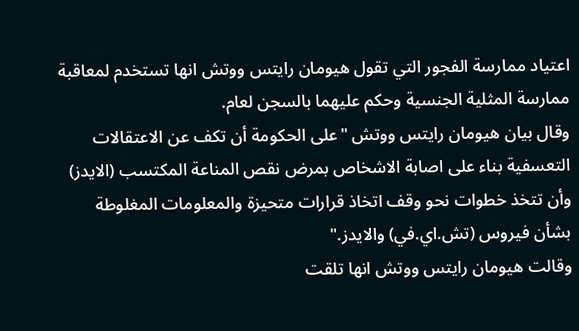اعتياد ممارسة الفجور التي تقول هيومان رايتس ووتش انها تستخدم لمعاقبة ممارسة المثلية الجنسية وحكم عليهما بالسجن لعام.
وقال بيان هيومان رايتس ووتش "على الحكومة أن تكف عن الاعتقالات التعسفية بناء على اصابة الاشخاص بمرض نقص المناعة المكتسب (الايدز) وأن تتخذ خطوات نحو وقف اتخاذ قرارات متحيزة والمعلومات المغلوطة بشأن فيروس (تش.اي.في) والايدز."
وقالت هيومان رايتس ووتش انها تلقت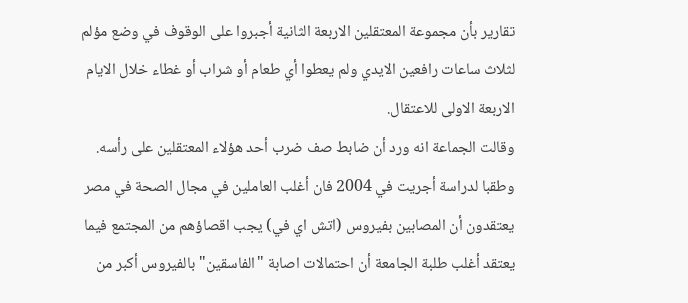تقارير بأن مجموعة المعتقلين الاربعة الثانية أجبروا على الوقوف في وضع مؤلم لثلاث ساعات رافعين الايدي ولم يعطوا أي طعام أو شراب أو غطاء خلال الايام الاربعة الاولى للاعتقال.
وقالت الجماعة انه ورد أن ضابط صف ضرب أحد هؤلاء المعتقلين على رأسه.
وطقبا لدراسة أجريت في 2004 فان أغلب العاملين في مجال الصحة في مصر يعتقدون أن المصابين بفيروس (اتش اي في) يجب اقصاؤهم من المجتمع فيما يعتقد أغلب طلبة الجامعة أن احتمالات اصابة "الفاسقين" بالفيروس أكبر من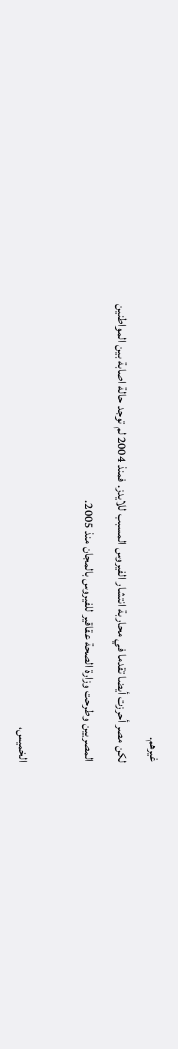غيرهم.
لكن مصر أحرزت أيضا تقدما في محاربة انتشار الفيروس المسبب للايدز. فمنذ 2004 لم توجد حالة اصابة بين المواطنين المصريين وطرحت وزارة الصحة عقاقير للفيروس بالمجان منذ 2005.

الخميس،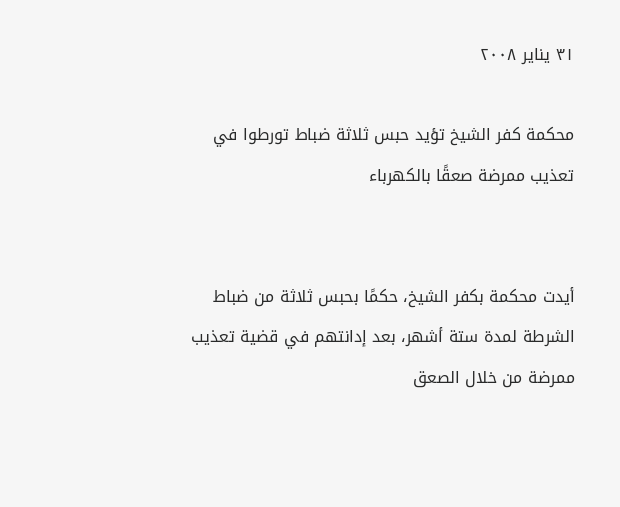٣١ يناير ٢٠٠٨

محكمة كفر الشيخ تؤيد حبس ثلاثة ضباط تورطوا في تعذيب ممرضة صعقًا بالكهرباء


أيدت محكمة بكفر الشيخ، حكمًا بحبس ثلاثة من ضباط الشرطة لمدة ستة أشهر، بعد إدانتهم في قضية تعذيب ممرضة من خلال الصعق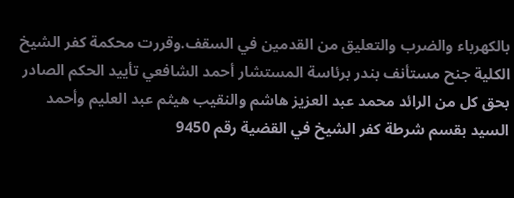بالكهرباء والضرب والتعليق من القدمين في السقف.وقررت محكمة كفر الشيخ الكلية جنح مستأنف بندر برئاسة المستشار أحمد الشافعي تأييد الحكم الصادر بحق كل من الرائد محمد عبد العزيز هاشم والنقيب هيثم عبد العليم وأحمد السيد بقسم شرطة كفر الشيخ في القضية رقم 9450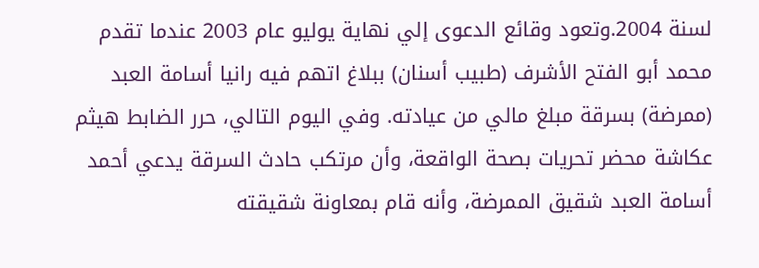لسنة 2004.وتعود وقائع الدعوى إلي نهاية يوليو عام 2003 عندما تقدم محمد أبو الفتح الأشرف (طبيب أسنان) ببلاغ اتهم فيه رانيا أسامة العبد (ممرضة) بسرقة مبلغ مالي من عيادته. وفي اليوم التالي، حرر الضابط هيثم عكاشة محضر تحريات بصحة الواقعة، وأن مرتكب حادث السرقة يدعي أحمد أسامة العبد شقيق الممرضة، وأنه قام بمعاونة شقيقته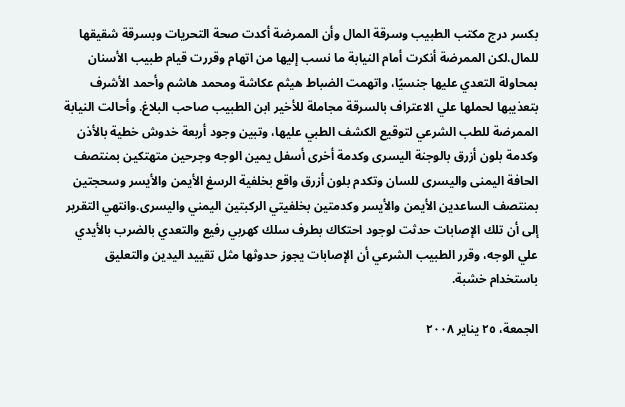بكسر درج مكتب الطبيب وسرقة المال وأن الممرضة أكدت صحة التحريات وبسرقة شقيقها للمال.لكن الممرضة أنكرت أمام النيابة ما نسب إليها من اتهام وقررت قيام طبيب الأسنان بمحاولة التعدي عليها جنسيًا، واتهمت الضباط هيثم عكاشة ومحمد هاشم وأحمد الأشرف بتعذيبها لحملها علي الاعتراف بالسرقة مجاملة للأخير ابن الطبيب صاحب البلاغ. وأحالت النيابة الممرضة للطب الشرعي لتوقيع الكشف الطبي عليها، وتبين وجود أربعة خدوش خطية بالأذن وكدمة بلون أزرق بالوجنة اليسرى وكدمة أخرى أسفل يمين الوجه وجرحين متهتكين بمنتصف الحافة اليمنى واليسرى للسان وتكدم بلون أزرق واقع بخلفية الرسغ الأيمن والأيسر وسحجتين بمنتصف الساعدين الأيمن والأيسر وكدمتين بخلفيتي الركبتين اليمني واليسرى.وانتهي التقرير إلى أن تلك الإصابات حدثت لوجود احتكاك بطرف سلك كهربي رفيع والتعدي بالضرب بالأيدي علي الوجه، وقرر الطبيب الشرعي أن الإصابات يجوز حدوثها مثل تقييد اليدين والتعليق باستخدام خشبة.

الجمعة، ٢٥ يناير ٢٠٠٨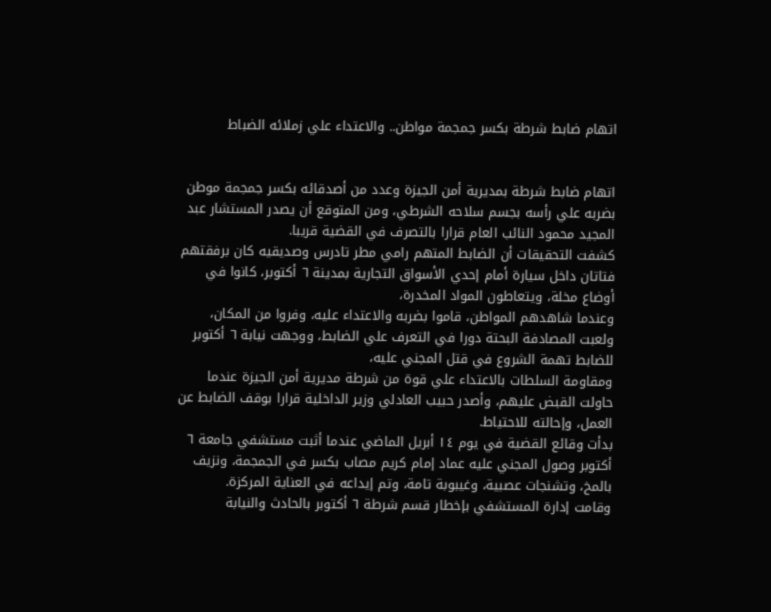اتهام ضابط شرطة بكسر جمجمة مواطن.. والاعتداء علي زملائه الضباط


اتهام ضابط شرطة بمديرية أمن الجيزة وعدد من أصدقائه بكسر جمجمة موطن بضربه علي رأسه بجسم سلاحه الشرطي، ومن المتوقع أن يصدر المستشار عبد المجيد محمود النائب العام قرارا بالتصرف في القضية قريبا.
كشفت التحقيقات أن الضابط المتهم رامي مطر تادرس وصديقيه كان برفقتهم فتاتان داخل سيارة أمام إحدي الأسواق التجارية بمدينة ٦ أكتوبر، كانوا في أوضاع مخلة، ويتعاطون المواد المخدرة،
وعندما شاهدهم المواطن، قاموا بضربه والاعتداء عليه، وفروا من المكان، ولعبت المصادفة البحتة دورا في التعرف علي الضابط، ووجهت نيابة ٦ أكتوبر للضابط تهمة الشروع في قتل المجني عليه،
ومقاومة السلطات بالاعتداء علي قوة من شرطة مديرية أمن الجيزة عندما حاولت القبض عليهم، وأصدر حبيب العادلي وزير الداخلية قرارا بوقف الضابط عن العمل، وإحالته للاحتياط.
بدأت وقائع القضية في يوم ١٤ أبريل الماضي عندما أثبت مستشفي جامعة ٦ أكتوبر وصول المجني عليه عماد إمام كريم مصاب بكسر في الجمجمة، ونزيف بالمخ، وتشنجات عصبية، وغيبوبة تامة، وتم إيداعه في العناية المركزة.
وقامت إدارة المستشفي بإخطار قسم شرطة ٦ أكتوبر بالحادث والنيابة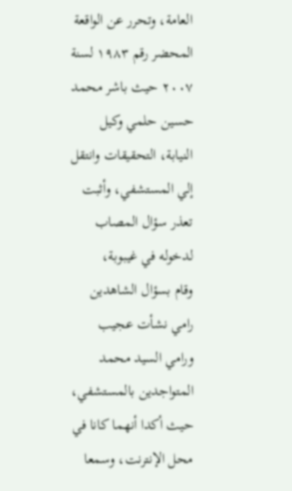العامة، وتحرر عن الواقعة المحضر رقم ١٩٨٣ لسنة ٢٠٠٧ حيث باشر محمد حسين حلمي وكيل النيابة، التحقيقات وانتقل إلي المستشفي، وأثبت تعذر سؤال المصاب لدخوله في غيبوبة،
وقام بسؤال الشاهدين رامي نشأت عجيب ورامي السيد محمد المتواجدين بالمستشفي، حيث أكدا أنهما كانا في محل الإنترنت، وسمعا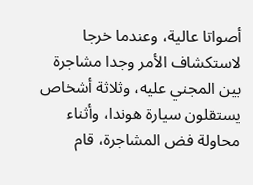أصواتا عالية، وعندما خرجا لاستكشاف الأمر وجدا مشاجرة بين المجني عليه، وثلاثة أشخاص يستقلون سيارة هوندا، وأثناء محاولة فض المشاجرة، قام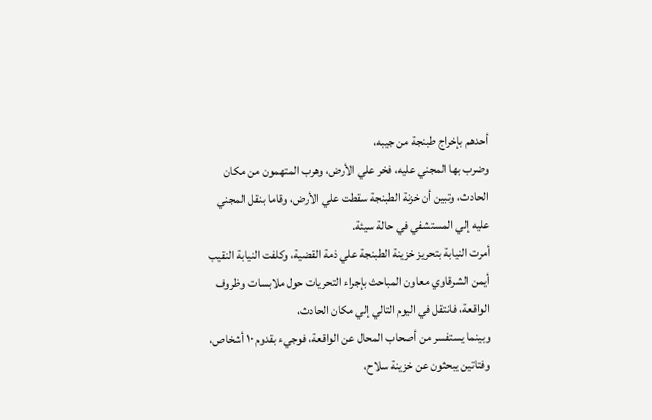أحدهم بإخراج طبنجة من جيبه،
وضرب بها المجني عليه، فخر علي الأرض، وهرب المتهمون من مكان الحادث، وتبين أن خزنة الطبنجة سقطت علي الأرض، وقاما بنقل المجني عليه إلي المستشفي في حالة سيئة.
أمرت النيابة بتحريز خزينة الطبنجة علي ذمة القضية، وكلفت النيابة النقيب أيمن الشرقاوي معاون المباحث بإجراء التحريات حول ملابسات وظروف الواقعة، فانتقل في اليوم التالي إلي مكان الحادث،
وبينما يستفسر من أصحاب المحال عن الواقعة، فوجيء بقدوم ١٠ أشخاص، وفتاتين يبحثون عن خزينة سلاح،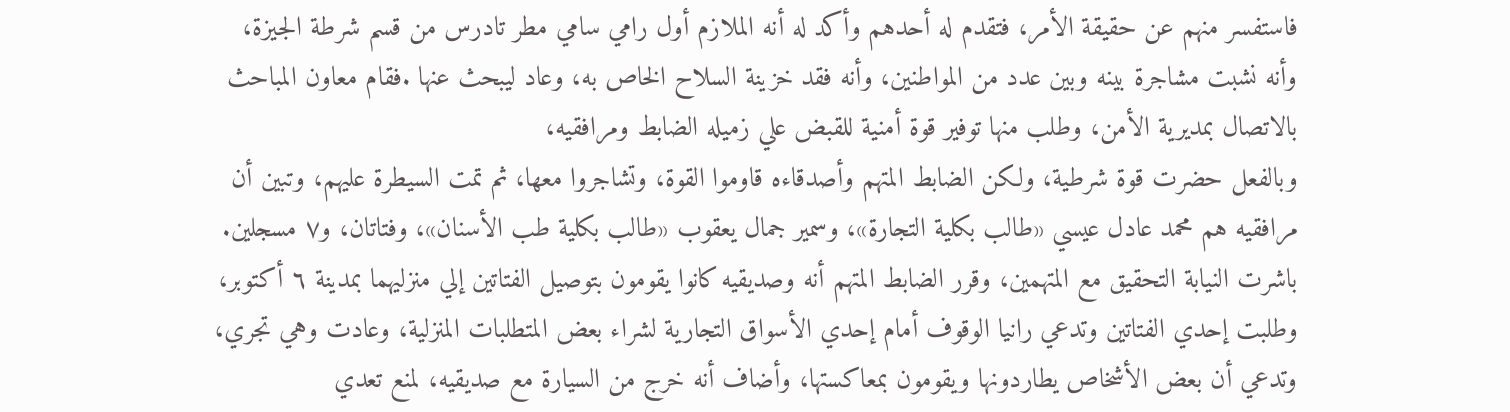فاستفسر منهم عن حقيقة الأمر، فتقدم له أحدهم وأكد له أنه الملازم أول رامي سامي مطر تادرس من قسم شرطة الجيزة،
وأنه نشبت مشاجرة بينه وبين عدد من المواطنين، وأنه فقد خزينة السلاح الخاص به، وعاد ليبحث عنها .فقام معاون المباحث بالاتصال بمديرية الأمن، وطلب منها توفير قوة أمنية للقبض علي زميله الضابط ومرافقيه،
وبالفعل حضرت قوة شرطية، ولكن الضابط المتهم وأصدقاءه قاوموا القوة، وتشاجروا معها، ثم تمت السيطرة عليهم، وتبين أن مرافقيه هم محمد عادل عيسي «طالب بكلية التجارة»، وسمير جمال يعقوب «طالب بكلية طب الأسنان»، وفتاتان، و٧ مسجلين.
باشرت النيابة التحقيق مع المتهمين، وقرر الضابط المتهم أنه وصديقيه كانوا يقومون بتوصيل الفتاتين إلي منزليهما بمدينة ٦ أكتوبر، وطلبت إحدي الفتاتين وتدعي رانيا الوقوف أمام إحدي الأسواق التجارية لشراء بعض المتطلبات المنزلية، وعادت وهي تجري،
وتدعي أن بعض الأشخاص يطاردونها ويقومون بمعاكستها، وأضاف أنه خرج من السيارة مع صديقيه، لمنع تعدي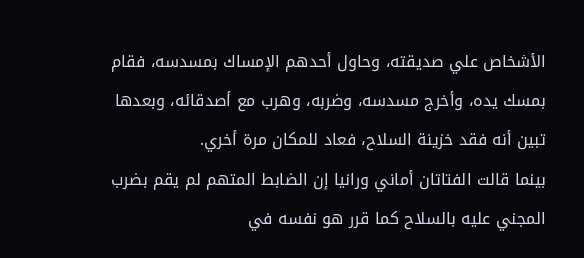الأشخاص علي صديقته، وحاول أحدهم الإمساك بمسدسه، فقام بمسك يده، وأخرج مسدسه، وضربه، وهرب مع أصدقائه، وبعدها تبين أنه فقد خزينة السلاح، فعاد للمكان مرة أخري.
بينما قالت الفتاتان أماني ورانيا إن الضابط المتهم لم يقم بضرب المجني عليه بالسلاح كما قرر هو نفسه في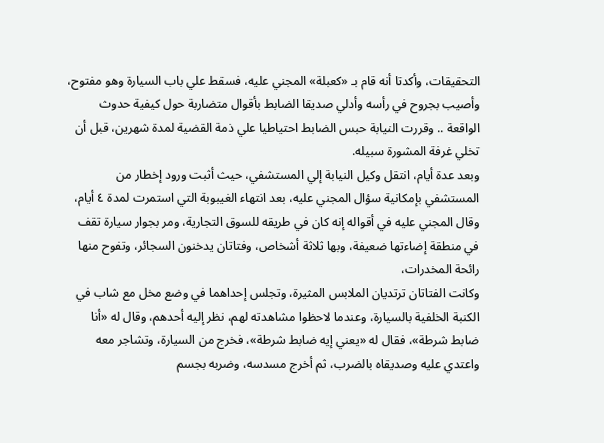التحقيقات، وأكدتا أنه قام بـ «كعبلة» المجني عليه، فسقط علي باب السيارة وهو مفتوح، وأصيب بجروح في رأسه وأدلي صديقا الضابط بأقوال متضاربة حول كيفية حدوث الواقعة .. وقررت النيابة حبس الضابط احتياطيا علي ذمة القضية لمدة شهرين، قبل أن تخلي غرفة المشورة سبيله.
وبعد عدة أيام، انتقل وكيل النيابة إلي المستشفي، حيث أثبت ورود إخطار من المستشفي بإمكانية سؤال المجني عليه، بعد انتهاء الغيبوبة التي استمرت لمدة ٤ أيام، وقال المجني عليه في أقواله إنه كان في طريقه للسوق التجارية، ومر بجوار سيارة تقف في منطقة إضاءتها ضعيفة، وبها ثلاثة أشخاص، وفتاتان يدخنون السجائر، وتفوح منها رائحة المخدرات،
وكانت الفتاتان ترتديان الملابس المثيرة، وتجلس إحداهما في وضع مخل مع شاب في الكنبة الخلفية بالسيارة، وعندما لاحظوا مشاهدته لهم، نظر إليه أحدهم، وقال له «أنا ضابط شرطة»، فقال له «يعني إيه ضابط شرطة»، فخرج من السيارة، وتشاجر معه واعتدي عليه وصديقاه بالضرب، ثم أخرج مسدسه، وضربه بجسم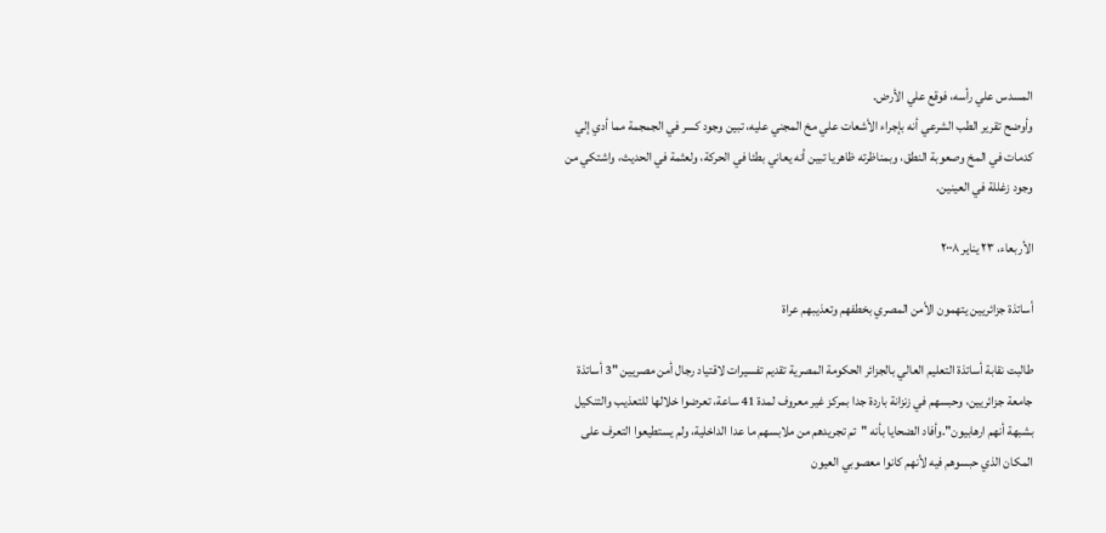المسدس علي رأسه، فوقع علي الأرض.
وأوضح تقرير الطب الشرعي أنه بإجراء الأشعات علي مخ المجني عليه، تبين وجود كسر في الجمجمة مما أدي إلي كدمات في المخ وصعوبة النطق، وبمناظرته ظاهريا تبين أنه يعاني بطئا في الحركة، ولعثمة في الحديث، واشتكي من وجود زغللة في العينين.

الأربعاء، ٢٣ يناير ٢٠٠٨

أساتذة جزائريين يتهمون الأمن المصري بخطفهم وتعذيبهم عراة

طالبت نقابة أساتذة التعليم العالي بالجزائر الحكومة المصرية تقديم تفسيرات لاقتياد رجال أمن مصريين "3 أساتذة جامعة جزائريين، وحبسهم في زنزانة باردة جدا بمركز غير معروف لمدة 41 ساعة، تعرضوا خلالها للتعذيب والتنكيل بشبهة أنهم ارهابيون".وأفاد الضحايا بأنه "تم تجريدهم من ملابسهم ما عدا الداخلية، ولم يستطيعوا التعرف على المكان الذي حبسوهم فيه لأنهم كانوا معصوبي العيون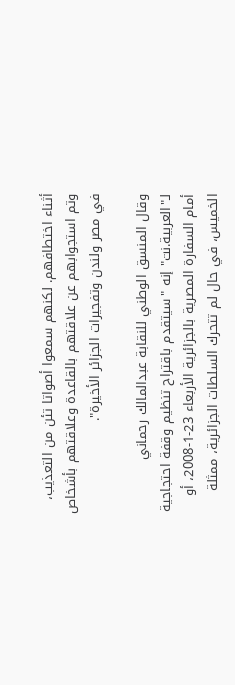أثناء اختطافهم. لكنهم سمعوا أصواتا تئن من التعذيب، وتم استجوابهم عن علاقتهم بالقاعدة وعلاقتهم بأشخاص في مصر ولندن وتفجيرات الجزائر الأخيرة".

وقال المنسق الوطني للنقابة عبدالمالك رحماني لـ"العربية.نت" إنه "سيتقدم باقتراح تنظيم وقفة احتجاجية أمام السفارة المصرية بالجزائرية الأربعاء 23-1-2008، أو الخميس، في حال لم تتحرك السلطات الجزائرية، ممثلة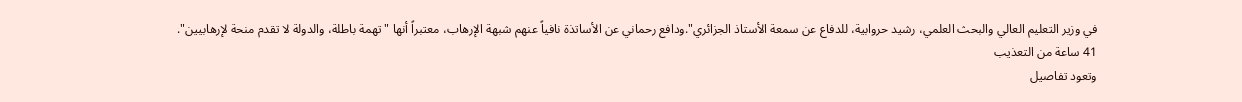في وزير التعليم العالي والبحث العلمي، رشيد حروابية، للدفاع عن سمعة الأستاذ الجزائري".ودافع رحماني عن الأساتذة نافياً عنهم شبهة الإرهاب، معتبراً أنها "تهمة باطلة، والدولة لا تقدم منحة لإرهابيين".
41 ساعة من التعذيب
وتعود تفاصيل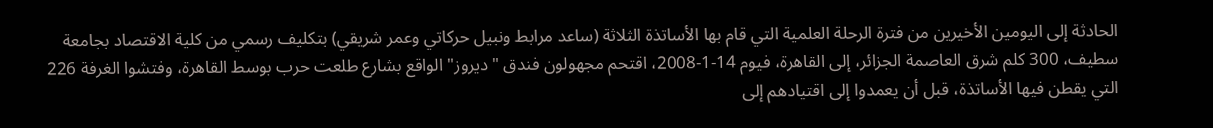الحادثة إلى اليومين الأخيرين من فترة الرحلة العلمية التي قام بها الأساتذة الثلاثة (ساعد مرابط ونبيل حركاتي وعمر شريقي) بتكليف رسمي من كلية الاقتصاد بجامعة سطيف، 300 كلم شرق العاصمة الجزائر، إلى القاهرة، فيوم 14-1-2008، اقتحم مجهولون فندق "ديروز" الواقع بشارع طلعت حرب بوسط القاهرة، وفتشوا الغرفة 226 التي يقطن فيها الأساتذة، قبل أن يعمدوا إلى اقتيادهم إلى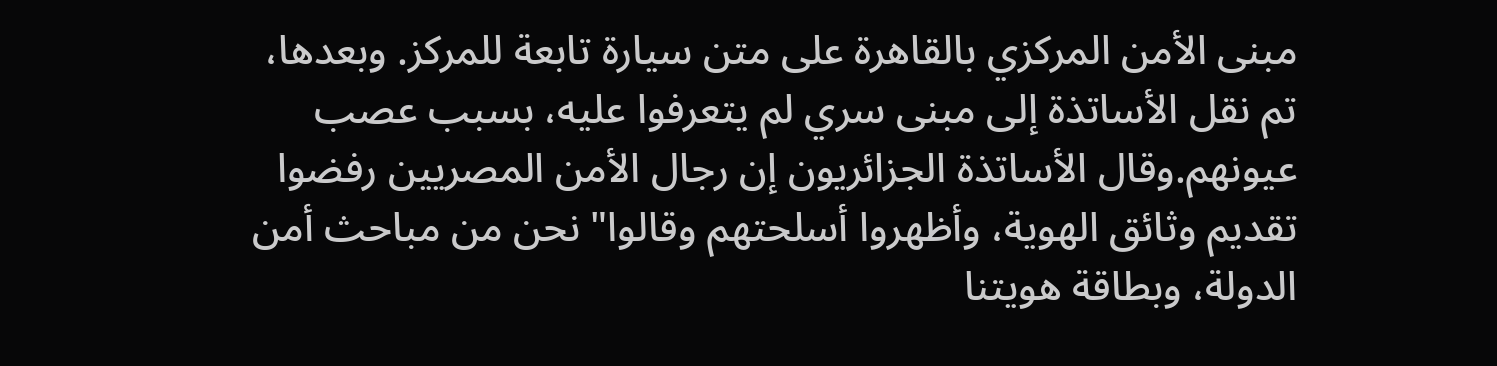مبنى الأمن المركزي بالقاهرة على متن سيارة تابعة للمركز. وبعدها، تم نقل الأساتذة إلى مبنى سري لم يتعرفوا عليه، بسبب عصب عيونهم.وقال الأساتذة الجزائريون إن رجال الأمن المصريين رفضوا تقديم وثائق الهوية، وأظهروا أسلحتهم وقالوا" نحن من مباحث أمن الدولة، وبطاقة هويتنا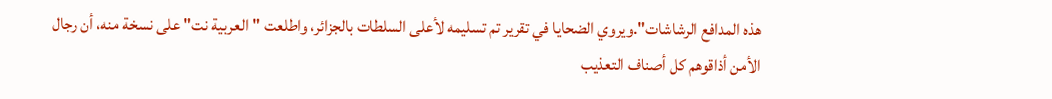هذه المدافع الرشاشات".ويروي الضحايا في تقرير تم تسليمه لأعلى السلطات بالجزائر، واطلعت "العربية نت" على نسخة منه، أن رجال الأمن أذاقوهم كل أصناف التعذيب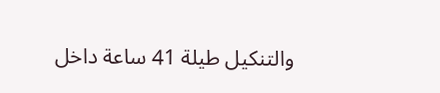والتنكيل طيلة 41 ساعة داخل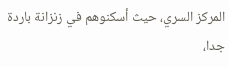المركز السري، حيث أسكنوهم في زنزانة باردة جدا،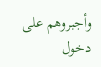وأجبروهم على دخول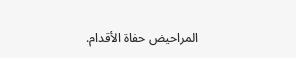المراحيض حفاة الأقدام.